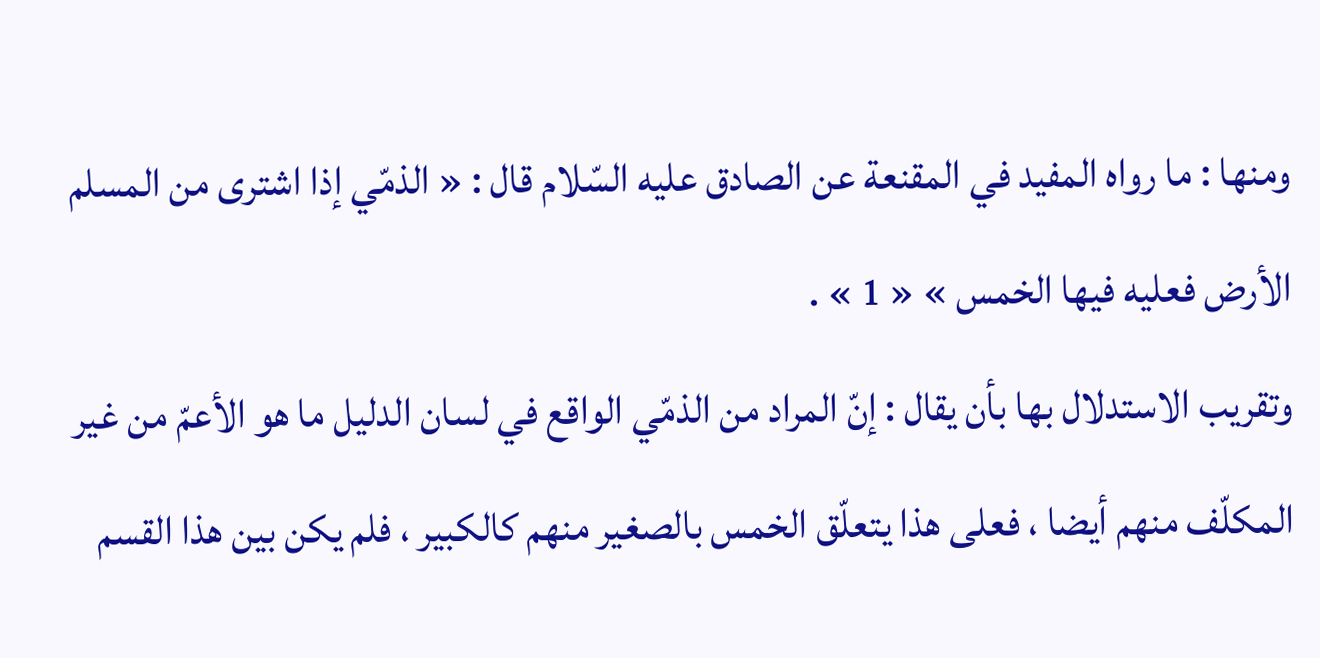ومنها : ما رواه المفيد في المقنعة عن الصادق عليه السّلام قال : « الذمّي إذا اشترى من المسلم الأرض فعليه فيها الخمس » « 1 » .
وتقريب الاستدلال بها بأن يقال : إنّ المراد من الذمّي الواقع في لسان الدليل ما هو الأعمّ من غير المكلّف منهم أيضا ، فعلى هذا يتعلّق الخمس بالصغير منهم كالكبير ، فلم يكن بين هذا القسم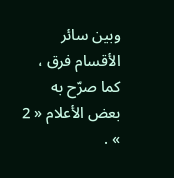وبين سائر الأقسام فرق ، كما صرّح به بعض الأعلام « 2 » .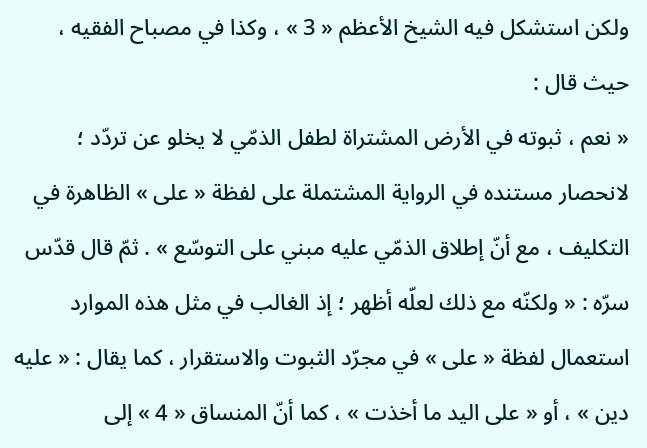ولكن استشكل فيه الشيخ الأعظم « 3 » ، وكذا في مصباح الفقيه ، حيث قال :
« نعم ، ثبوته في الأرض المشتراة لطفل الذمّي لا يخلو عن تردّد ؛ لانحصار مستنده في الرواية المشتملة على لفظة « على » الظاهرة في التكليف ، مع أنّ إطلاق الذمّي عليه مبني على التوسّع » . ثمّ قال قدّس سرّه : « ولكنّه مع ذلك لعلّه أظهر ؛ إذ الغالب في مثل هذه الموارد استعمال لفظة « على » في مجرّد الثبوت والاستقرار ، كما يقال : « عليه دين » ، أو « على اليد ما أخذت » ، كما أنّ المنساق « 4 » إلى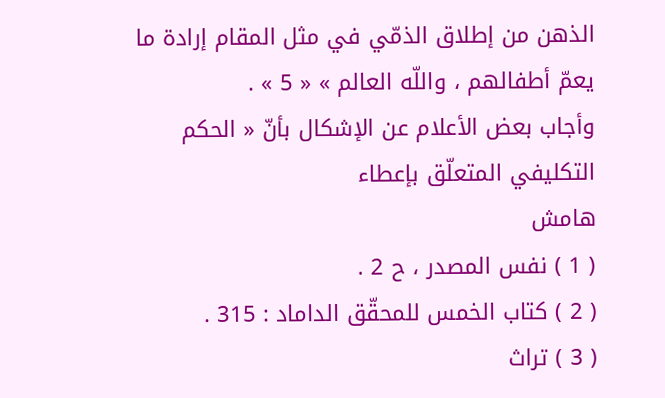الذهن من إطلاق الذمّي في مثل المقام إرادة ما يعمّ أطفالهم ، واللّه العالم » « 5 » .
وأجاب بعض الأعلام عن الإشكال بأنّ « الحكم التكليفي المتعلّق بإعطاء
هامش
( 1 ) نفس المصدر ، ح 2 .
( 2 ) كتاب الخمس للمحقّق الداماد : 315 .
( 3 ) تراث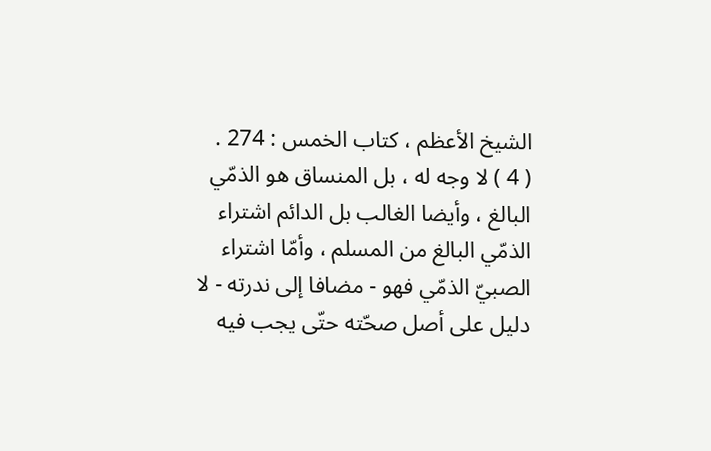الشيخ الأعظم ، كتاب الخمس : 274 .
( 4 ) لا وجه له ، بل المنساق هو الذمّي البالغ ، وأيضا الغالب بل الدائم اشتراء الذمّي البالغ من المسلم ، وأمّا اشتراء الصبيّ الذمّي فهو - مضافا إلى ندرته - لا دليل على أصل صحّته حتّى يجب فيه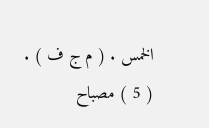الخمس . ( م ج ف ) .
( 5 ) مصباح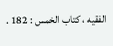الفقيه ، كتاب الخمس : 182 .